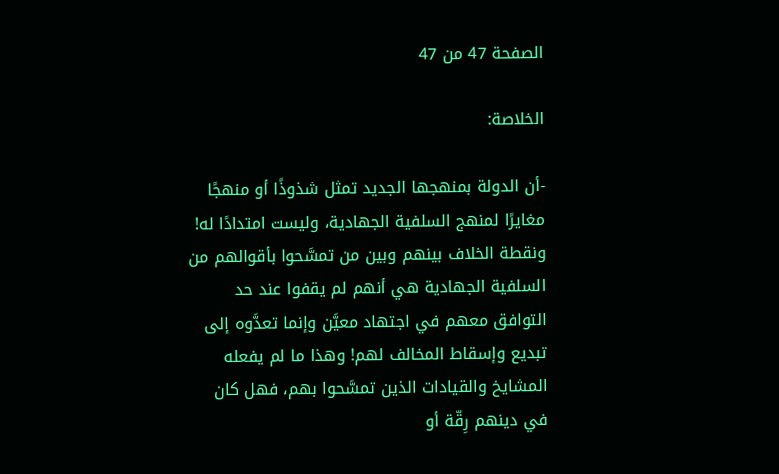الصفحة 47 من 47

الخلاصة:

-أن الدولة بمنهجها الجديد تمثل شذوذًا أو منهجًا مغايرًا لمنهج السلفية الجهادية، وليست امتدادًا له! ونقطة الخلاف بينهم وبين من تمسَّحوا بأقوالهم من السلفية الجهادية هي أنهم لم يقفوا عند حد التوافق معهم في اجتهاد معيَّن وإنما تعدَّوه إلى تبديع وإسقاط المخالف لهم! وهذا ما لم يفعله المشايخ والقيادات الذين تمسَّحوا بهم، فهل كان في دينهم رِقّة أو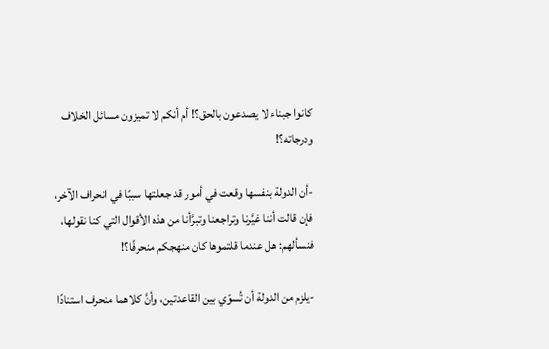كانوا جبناء لا يصدعون بالحق؟! أم أنكم لا تميزون مسائل الخلاف ودرجاته؟!

-أن الدولة بنفسها وقعت في أمور قد جعلتها سببًا في انحراف الآخر، فإن قالت أننا غيَّرنا وتراجعنا وتبرَّأنا من هذه الأقوال التي كنا نقولها، فنسألهم: هل عندما قلتموها كان منهجكم منحرفًا؟!

-يلزم من الدولة أن تُسوّي بين القاعدتين، وأنَّ كلاهما منحرف استنادًا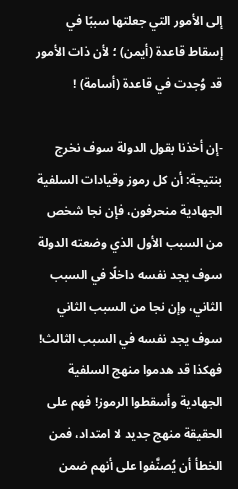إلى الأمور التي جعلتها سببًا في إسقاط قاعدة (أيمن) ؛ لأن ذات الأمور قد وُجدت في قاعدة (أسامة) !

-إن أخذنا بقول الدولة سوف نخرج بنتيجة: أن كل رموز وقيادات السلفية الجهادية منحرفون، فإن نجا شخص من السبب الأول الذي وضعته الدولة سوف يجد نفسه داخلًا في السبب الثاني، وإن نجا من السبب الثاني سوف يجد نفسه في السبب الثالث! فهكذا قد هدموا منهج السلفية الجهادية وأسقطوا الرموز! فهم على الحقيقة منهج جديد لا امتداد، فمن الخطأ أن يُصنَّفوا على أنهم ضمن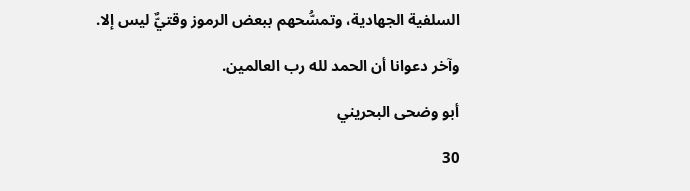السلفية الجهادية، وتمسُّحهم ببعض الرموز وقتيٌّ ليس إلا.

وآخر دعوانا أن الحمد لله رب العالمين.

أبو وضحى البحريني

30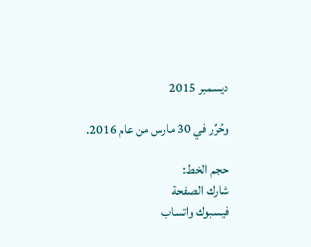ديسمبر 2015

وحُرِّر في 30 مارس من عام 2016.

حجم الخط:
شارك الصفحة
فيسبوك واتساب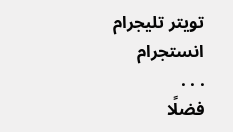تويتر تليجرام انستجرام
. . .
فضلًا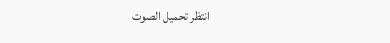انتظر تحميل الصوت